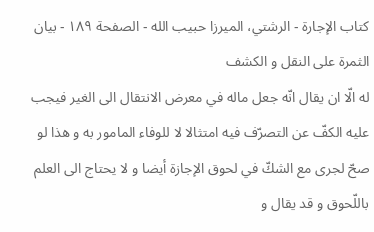كتاب الإجارة - الرشتي، الميرزا حبيب الله - الصفحة ١٨٩ - بيان الثمرة على النقل و الكشف
له الّا ان يقال انّه جعل ماله في معرض الانتقال الى الغير فيجب عليه الكفّ عن التصرّف فيه امتثالا لا للوفاء المامور به و هذا لو صحّ لجرى مع الشكّ في لحوق الإجازة أيضا و لا يحتاج الى العلم باللّحوق و قد يقال و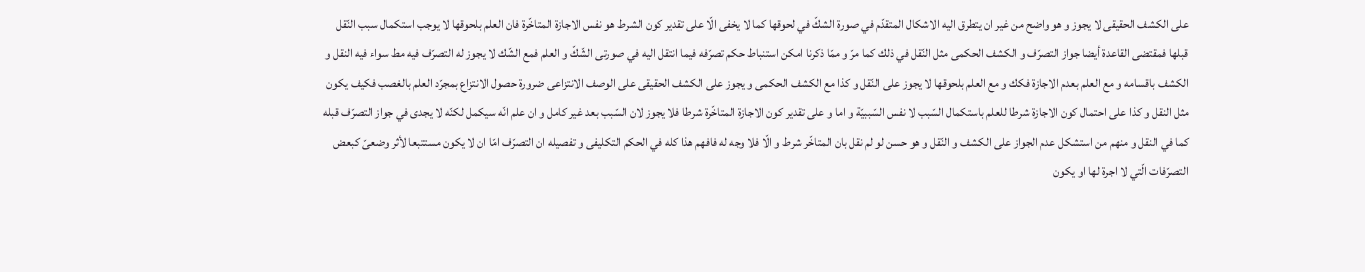على الكشف الحقيقى لا يجوز و هو واضح من غير ان يتطرق اليه الاشكال المتقدّم في صورة الشكّ في لحوقها كما لا يخفى الّا على تقدير كون الشرط هو نفس الاجازة المتاخّرة فان العلم بلحوقها لا يوجب استكمال سبب النّقل قبلها فمقتضى القاعدة أيضا جواز التصرّف و الكشف الحكمى مثل النّقل في ذلك كما مرّ و ممّا ذكرنا امكن استنباط حكم تصرّفه فيما انتقل اليه في صورتى الشّكّ و العلم فمع الشّك لا يجوز له التصرّف فيه مط سواء فيه النقل و الكشف باقسامه و مع العلم بعدم الاجازة فكك و مع العلم بلحوقها لا يجوز على النّقل و كذا مع الكشف الحكمى و يجوز على الكشف الحقيقى على الوصف الانتزاعى ضرورة حصول الانتزاع بمجرّد العلم بالغصب فكيف يكون مثل النقل و كذا على احتمال كون الاجازة شرطا للعلم باستكمال السّبب لا نفس السّببيّة و اما و على تقدير كون الاجازة المتاخّرة شرطا فلا يجوز لان السّبب بعد غير كامل و ان علم انّه سيكمل لكنّه لا يجدى في جواز التصرّف قبله كما في النقل و منهم من استشكل عدم الجواز على الكشف و النّقل و هو حسن لو لم نقل بان المتاخّر شرط و الّا فلا وجه له فافهم هذا كله في الحكم التكليفى و تفصيله ان التصرّف امّا ان لا يكون مستتبعا لأثر وضعىّ كبعض التصرّفات الّتي لا اجرة لها او يكون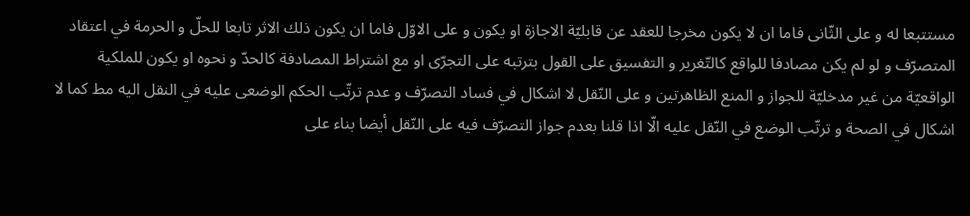مستتبعا له و على الثّانى فاما ان لا يكون مخرجا للعقد عن قابليّة الاجازة او يكون و على الاوّل فاما ان يكون ذلك الاثر تابعا للحلّ و الحرمة في اعتقاد المتصرّف و لو لم يكن مصادفا للواقع كالتّغرير و التفسيق على القول بترتبه على التجرّى او مع اشتراط المصادفة كالحدّ و نحوه او يكون للملكية الواقعيّة من غير مدخليّة للجواز و المنع الظاهرتين و على النّقل لا اشكال في فساد التصرّف و عدم ترتّب الحكم الوضعى عليه في النقل اليه مط كما لا اشكال في الصحة و ترتّب الوضع في النّقل عليه الّا اذا قلنا بعدم جواز التصرّف فيه على النّقل أيضا بناء على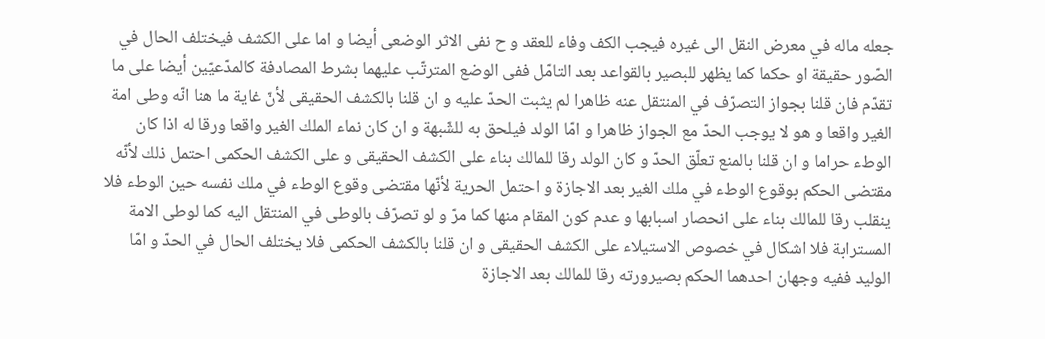جعله ماله في معرض النقل الى غيره فيجب الكف وفاء للعقد و ح نفى الاثر الوضعى أيضا و اما على الكشف فيختلف الحال في الصّور حقيقة او حكما كما يظهر للبصير بالقواعد بعد التامّل ففى الوضع المترتّب عليهما بشرط المصادفة كالمدّعيّين أيضا على ما تقدّم فان قلنا بجواز التصرّف في المنتقل عنه ظاهرا لم يثبت الحدّ عليه و ان قلنا بالكشف الحقيقى لأنّ غاية ما هنا انّه وطى امة الغير واقعا و هو لا يوجب الحدّ مع الجواز ظاهرا و امّا الولد فيلحق به للشّبهة و ان كان نماء الملك الغير واقعا ورقا له اذا كان الوطء حراما و ان قلنا بالمنع تعلّق الحدّ و كان الولد رقا للمالك بناء على الكشف الحقيقى و على الكشف الحكمى احتمل ذلك لأنّه مقتضى الحكم بوقوع الوطء في ملك الغير بعد الاجازة و احتمل الحرية لأنّها مقتضى وقوع الوطء في ملك نفسه حين الوطء فلا ينقلب رقا للمالك بناء على انحصار اسبابها و عدم كون المقام منها كما مرّ و لو تصرّف بالوطى في المنتقل اليه كما لوطى الامة المسترابة فلا اشكال في خصوص الاستيلاء على الكشف الحقيقى و ان قلنا بالكشف الحكمى فلا يختلف الحال في الحدّ و امّا الوليد ففيه وجهان احدهما الحكم بصيرورته رقا للمالك بعد الاجازة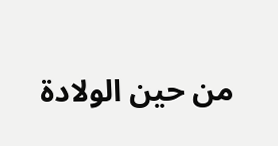من حين الولادة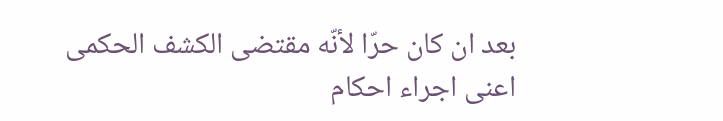بعد ان كان حرّا لأنّه مقتضى الكشف الحكمى اعنى اجراء احكام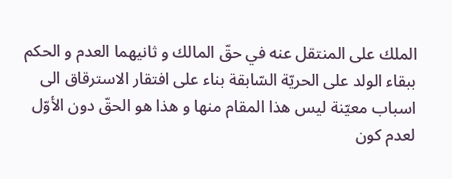الملك على المنتقل عنه في حقّ المالك و ثانيهما العدم و الحكم ببقاء الولد على الحريّة السّابقة بناء على افتقار الاسترقاق الى اسباب معيّنة ليس هذا المقام منها و هذا هو الحقّ دون الأوّل لعدم كون